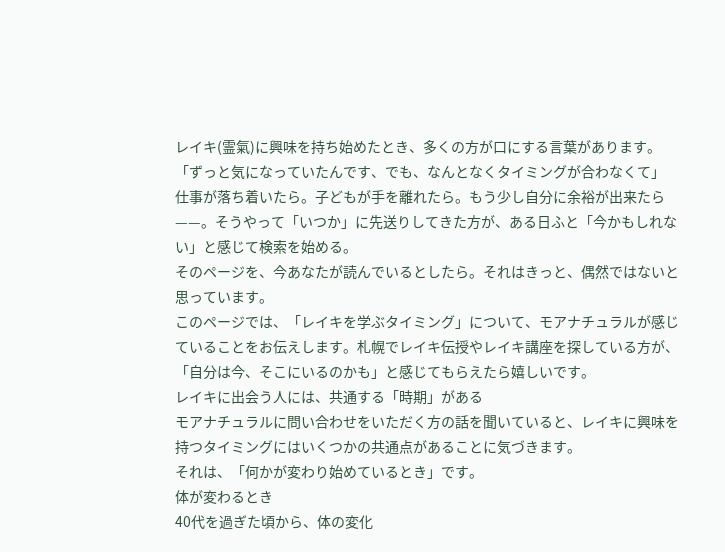レイキ(霊氣)に興味を持ち始めたとき、多くの方が口にする言葉があります。
「ずっと気になっていたんです、でも、なんとなくタイミングが合わなくて」
仕事が落ち着いたら。子どもが手を離れたら。もう少し自分に余裕が出来たら——。そうやって「いつか」に先送りしてきた方が、ある日ふと「今かもしれない」と感じて検索を始める。
そのページを、今あなたが読んでいるとしたら。それはきっと、偶然ではないと思っています。
このページでは、「レイキを学ぶタイミング」について、モアナチュラルが感じていることをお伝えします。札幌でレイキ伝授やレイキ講座を探している方が、「自分は今、そこにいるのかも」と感じてもらえたら嬉しいです。
レイキに出会う人には、共通する「時期」がある
モアナチュラルに問い合わせをいただく方の話を聞いていると、レイキに興味を持つタイミングにはいくつかの共通点があることに気づきます。
それは、「何かが変わり始めているとき」です。
体が変わるとき
40代を過ぎた頃から、体の変化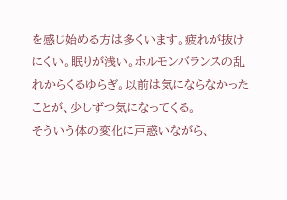を感じ始める方は多くいます。疲れが抜けにくい。眠りが浅い。ホルモンバランスの乱れからくるゆらぎ。以前は気にならなかったことが、少しずつ気になってくる。
そういう体の変化に戸惑いながら、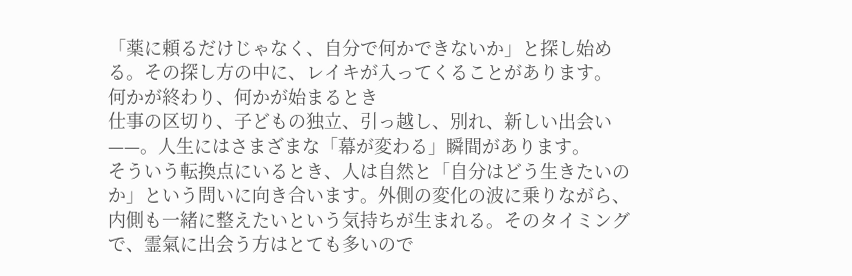「薬に頼るだけじゃなく、自分で何かできないか」と探し始める。その探し方の中に、レイキが入ってくることがあります。
何かが終わり、何かが始まるとき
仕事の区切り、子どもの独立、引っ越し、別れ、新しい出会い——。人生にはさまざまな「幕が変わる」瞬間があります。
そういう転換点にいるとき、人は自然と「自分はどう生きたいのか」という問いに向き合います。外側の変化の波に乗りながら、内側も一緒に整えたいという気持ちが生まれる。そのタイミングで、霊氣に出会う方はとても多いので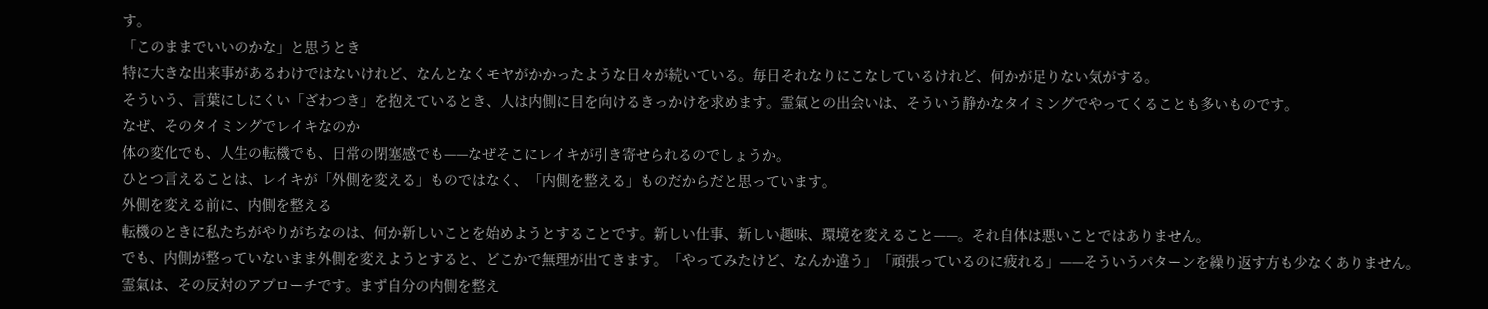す。
「このままでいいのかな」と思うとき
特に大きな出来事があるわけではないけれど、なんとなくモヤがかかったような日々が続いている。毎日それなりにこなしているけれど、何かが足りない気がする。
そういう、言葉にしにくい「ざわつき」を抱えているとき、人は内側に目を向けるきっかけを求めます。霊氣との出会いは、そういう静かなタイミングでやってくることも多いものです。
なぜ、そのタイミングでレイキなのか
体の変化でも、人生の転機でも、日常の閉塞感でも——なぜそこにレイキが引き寄せられるのでしょうか。
ひとつ言えることは、レイキが「外側を変える」ものではなく、「内側を整える」ものだからだと思っています。
外側を変える前に、内側を整える
転機のときに私たちがやりがちなのは、何か新しいことを始めようとすることです。新しい仕事、新しい趣味、環境を変えること——。それ自体は悪いことではありません。
でも、内側が整っていないまま外側を変えようとすると、どこかで無理が出てきます。「やってみたけど、なんか違う」「頑張っているのに疲れる」——そういうパターンを繰り返す方も少なくありません。
霊氣は、その反対のアプローチです。まず自分の内側を整え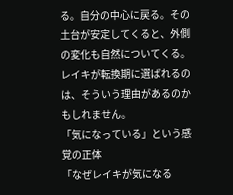る。自分の中心に戻る。その土台が安定してくると、外側の変化も自然についてくる。レイキが転換期に選ばれるのは、そういう理由があるのかもしれません。
「気になっている」という感覚の正体
「なぜレイキが気になる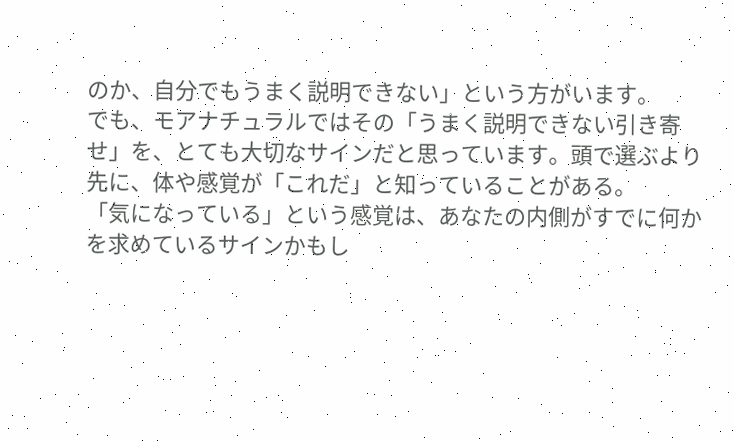のか、自分でもうまく説明できない」という方がいます。
でも、モアナチュラルではその「うまく説明できない引き寄せ」を、とても大切なサインだと思っています。頭で選ぶより先に、体や感覚が「これだ」と知っていることがある。
「気になっている」という感覚は、あなたの内側がすでに何かを求めているサインかもし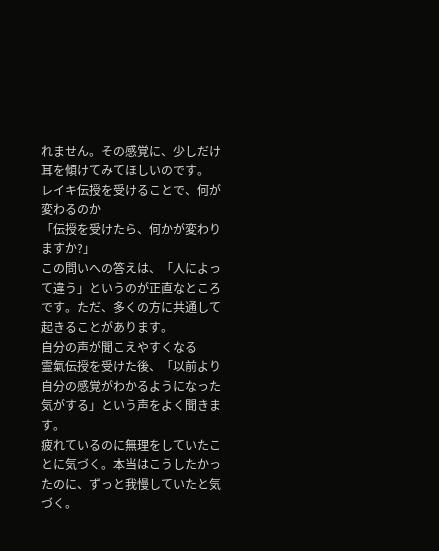れません。その感覚に、少しだけ耳を傾けてみてほしいのです。
レイキ伝授を受けることで、何が変わるのか
「伝授を受けたら、何かが変わりますか?」
この問いへの答えは、「人によって違う」というのが正直なところです。ただ、多くの方に共通して起きることがあります。
自分の声が聞こえやすくなる
霊氣伝授を受けた後、「以前より自分の感覚がわかるようになった気がする」という声をよく聞きます。
疲れているのに無理をしていたことに気づく。本当はこうしたかったのに、ずっと我慢していたと気づく。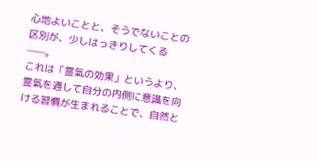心地よいことと、そうでないことの区別が、少しはっきりしてくる——。
これは「霊氣の効果」というより、霊氣を通して自分の内側に意識を向ける習慣が生まれることで、自然と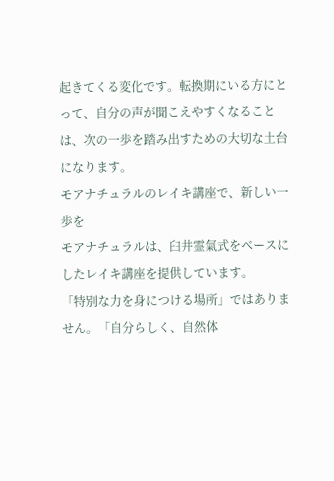起きてくる変化です。転換期にいる方にとって、自分の声が聞こえやすくなることは、次の一歩を踏み出すための大切な土台になります。
モアナチュラルのレイキ講座で、新しい一歩を
モアナチュラルは、臼井霊氣式をベースにしたレイキ講座を提供しています。
「特別な力を身につける場所」ではありません。「自分らしく、自然体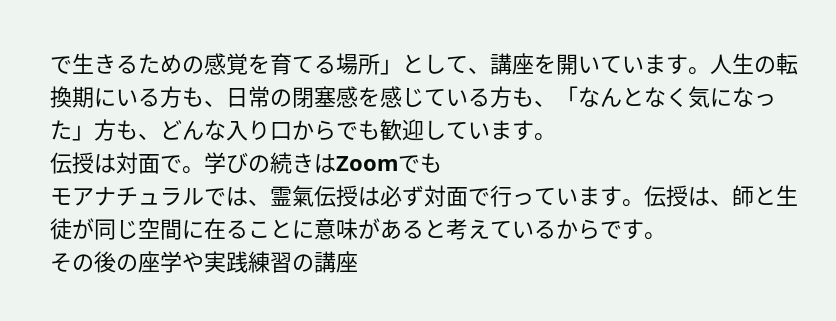で生きるための感覚を育てる場所」として、講座を開いています。人生の転換期にいる方も、日常の閉塞感を感じている方も、「なんとなく気になった」方も、どんな入り口からでも歓迎しています。
伝授は対面で。学びの続きはZoomでも
モアナチュラルでは、霊氣伝授は必ず対面で行っています。伝授は、師と生徒が同じ空間に在ることに意味があると考えているからです。
その後の座学や実践練習の講座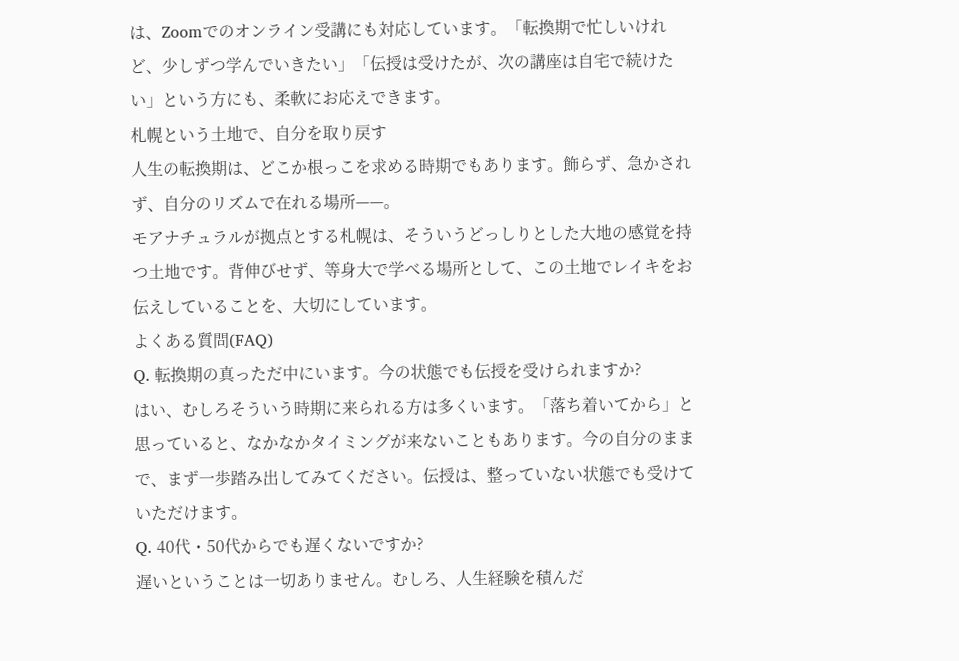は、Zoomでのオンライン受講にも対応しています。「転換期で忙しいけれど、少しずつ学んでいきたい」「伝授は受けたが、次の講座は自宅で続けたい」という方にも、柔軟にお応えできます。
札幌という土地で、自分を取り戻す
人生の転換期は、どこか根っこを求める時期でもあります。飾らず、急かされず、自分のリズムで在れる場所——。
モアナチュラルが拠点とする札幌は、そういうどっしりとした大地の感覚を持つ土地です。背伸びせず、等身大で学べる場所として、この土地でレイキをお伝えしていることを、大切にしています。
よくある質問(FAQ)
Q. 転換期の真っただ中にいます。今の状態でも伝授を受けられますか?
はい、むしろそういう時期に来られる方は多くいます。「落ち着いてから」と思っていると、なかなかタイミングが来ないこともあります。今の自分のままで、まず一歩踏み出してみてください。伝授は、整っていない状態でも受けていただけます。
Q. 40代・50代からでも遅くないですか?
遅いということは一切ありません。むしろ、人生経験を積んだ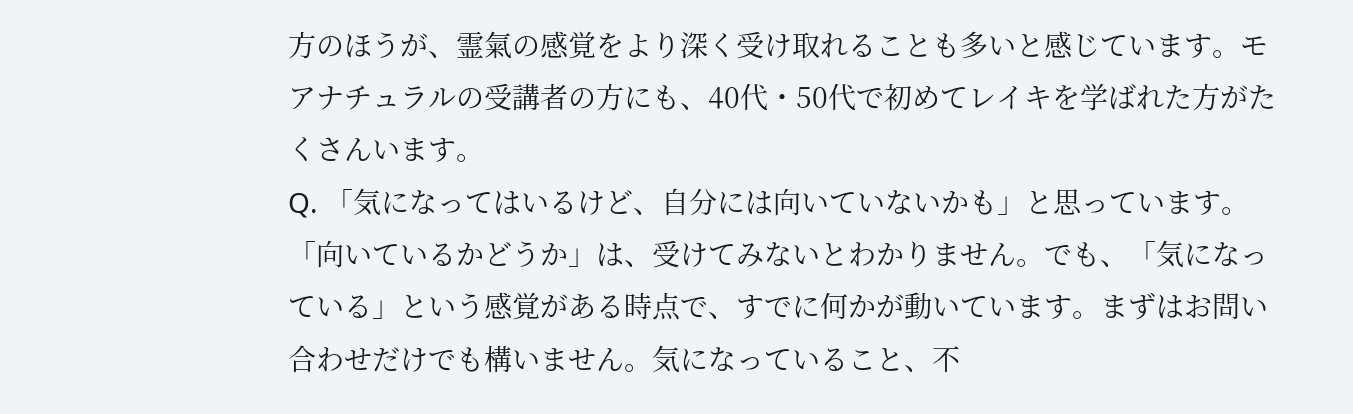方のほうが、霊氣の感覚をより深く受け取れることも多いと感じています。モアナチュラルの受講者の方にも、40代・50代で初めてレイキを学ばれた方がたくさんいます。
Q. 「気になってはいるけど、自分には向いていないかも」と思っています。
「向いているかどうか」は、受けてみないとわかりません。でも、「気になっている」という感覚がある時点で、すでに何かが動いています。まずはお問い合わせだけでも構いません。気になっていること、不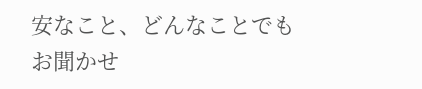安なこと、どんなことでもお聞かせ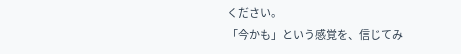ください。
「今かも」という感覚を、信じてみ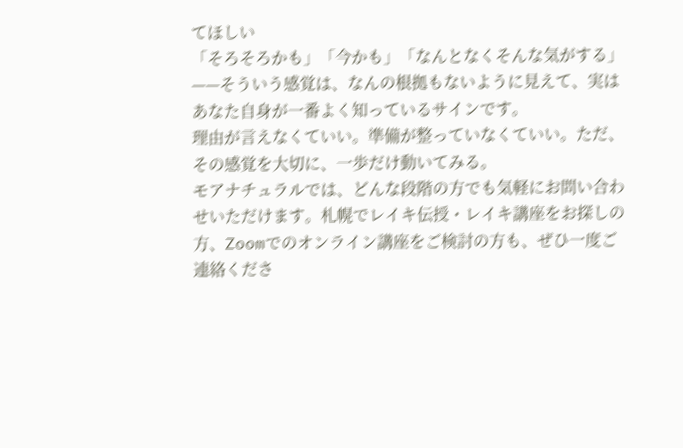てほしい
「そろそろかも」「今かも」「なんとなくそんな気がする」——そういう感覚は、なんの根拠もないように見えて、実はあなた自身が一番よく知っているサインです。
理由が言えなくていい。準備が整っていなくていい。ただ、その感覚を大切に、一歩だけ動いてみる。
モアナチュラルでは、どんな段階の方でも気軽にお問い合わせいただけます。札幌でレイキ伝授・レイキ講座をお探しの方、Zoomでのオンライン講座をご検討の方も、ぜひ一度ご連絡くださ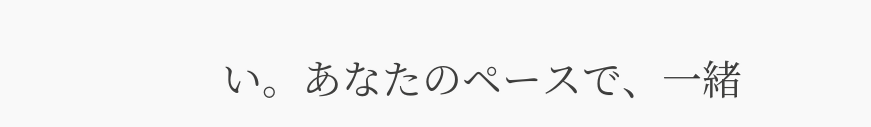い。あなたのペースで、一緒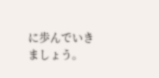に歩んでいきましょう。